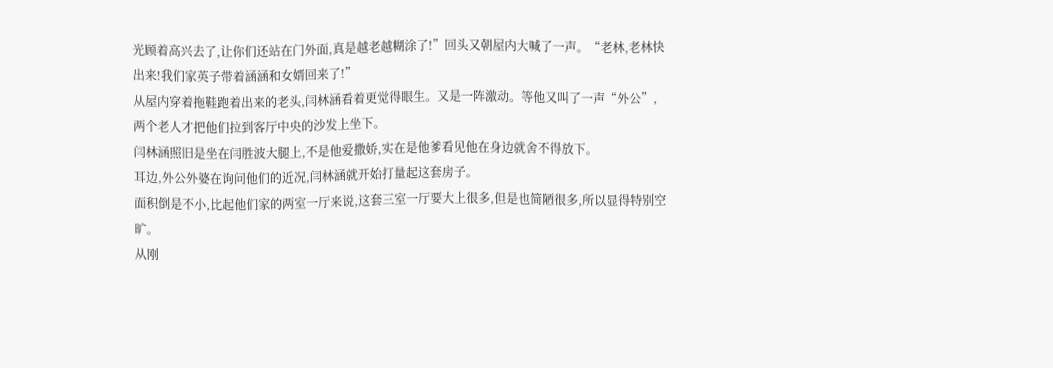光顾着高兴去了,让你们还站在门外面,真是越老越糊涂了!”回头又朝屋内大喊了一声。“老林,老林快出来!我们家英子带着涵涵和女婿回来了!”
从屋内穿着拖鞋跑着出来的老头,闫林涵看着更觉得眼生。又是一阵激动。等他又叫了一声“外公”,两个老人才把他们拉到客厅中央的沙发上坐下。
闫林涵照旧是坐在闫胜波大腿上,不是他爱撒娇,实在是他爹看见他在身边就舍不得放下。
耳边,外公外婆在询问他们的近况,闫林涵就开始打量起这套房子。
面积倒是不小,比起他们家的两室一厅来说,这套三室一厅要大上很多,但是也简陋很多,所以显得特别空旷。
从刚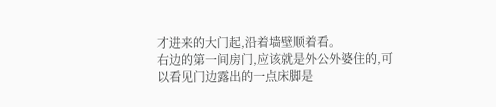才进来的大门起,沿着墙壁顺着看。
右边的第一间房门,应该就是外公外婆住的,可以看见门边露出的一点床脚是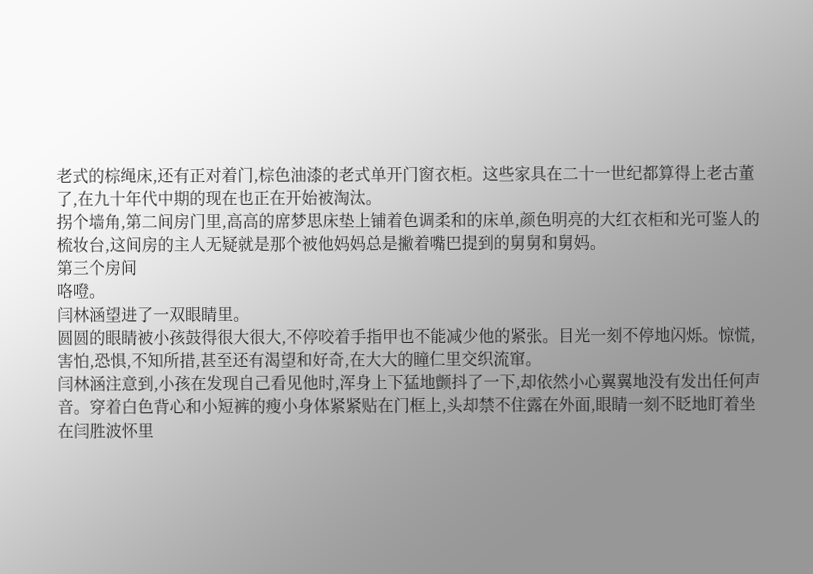老式的棕绳床,还有正对着门,棕色油漆的老式单开门窗衣柜。这些家具在二十一世纪都算得上老古董了,在九十年代中期的现在也正在开始被淘汰。
拐个墙角,第二间房门里,高高的席梦思床垫上铺着色调柔和的床单,颜色明亮的大红衣柜和光可鉴人的梳妆台,这间房的主人无疑就是那个被他妈妈总是撇着嘴巴提到的舅舅和舅妈。
第三个房间
咯噔。
闫林涵望进了一双眼睛里。
圆圆的眼睛被小孩鼓得很大很大,不停咬着手指甲也不能减少他的紧张。目光一刻不停地闪烁。惊慌,害怕,恐惧,不知所措,甚至还有渴望和好奇,在大大的瞳仁里交织流窜。
闫林涵注意到,小孩在发现自己看见他时,浑身上下猛地颤抖了一下,却依然小心翼翼地没有发出任何声音。穿着白色背心和小短裤的瘦小身体紧紧贴在门框上,头却禁不住露在外面,眼睛一刻不眨地盯着坐在闫胜波怀里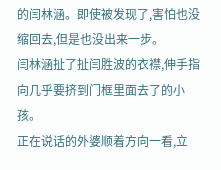的闫林涵。即使被发现了,害怕也没缩回去,但是也没出来一步。
闫林涵扯了扯闫胜波的衣襟,伸手指向几乎要挤到门框里面去了的小孩。
正在说话的外婆顺着方向一看,立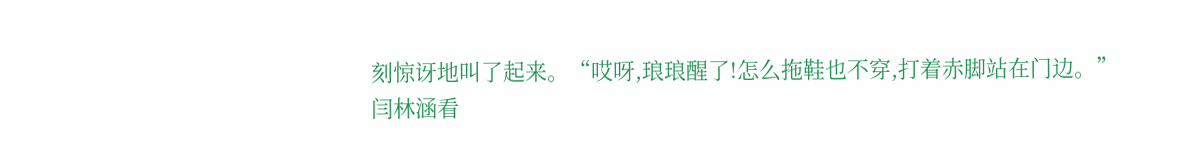刻惊讶地叫了起来。“哎呀,琅琅醒了!怎么拖鞋也不穿,打着赤脚站在门边。”
闫林涵看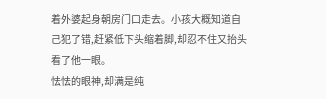着外婆起身朝房门口走去。小孩大概知道自己犯了错,赶紧低下头缩着脚,却忍不住又抬头看了他一眼。
怯怯的眼神,却满是纯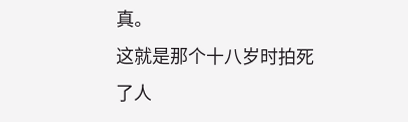真。
这就是那个十八岁时拍死了人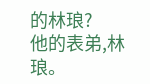的林琅?
他的表弟,林琅。